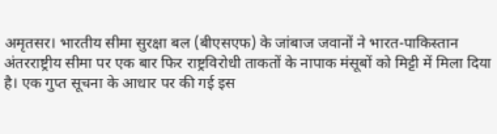अमृतसर। भारतीय सीमा सुरक्षा बल (बीएसएफ) के जांबाज जवानों ने भारत-पाकिस्तान अंतरराष्ट्रीय सीमा पर एक बार फिर राष्ट्रविरोधी ताकतों के नापाक मंसूबों को मिट्टी में मिला दिया है। एक गुप्त सूचना के आधार पर की गई इस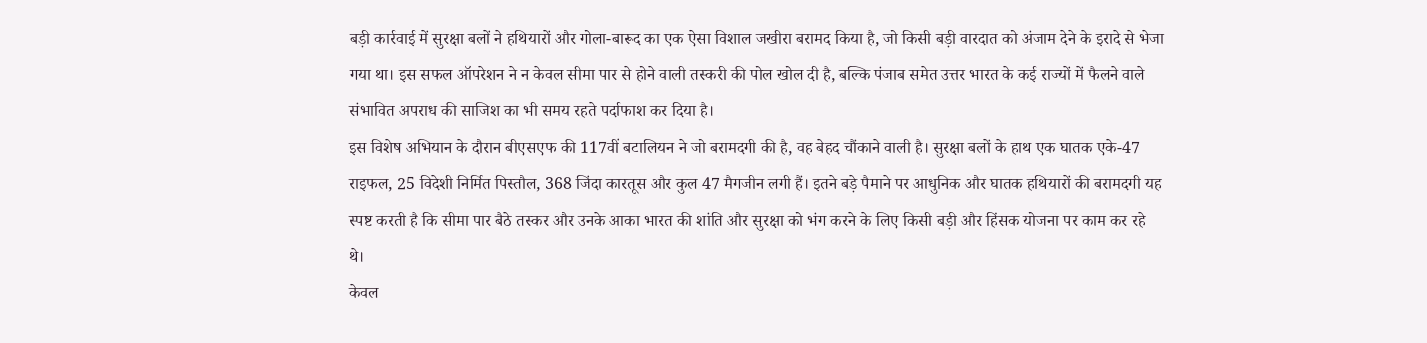बड़ी कार्रवाई में सुरक्षा बलों ने हथियारों और गोला-बारूद का एक ऐसा विशाल जखीरा बरामद किया है, जो किसी बड़ी वारदात को अंजाम देने के इरादे से भेजा गया था। इस सफल ऑपरेशन ने न केवल सीमा पार से होने वाली तस्करी की पोल खोल दी है, बल्कि पंजाब समेत उत्तर भारत के कई राज्यों में फैलने वाले संभावित अपराध की साजिश का भी समय रहते पर्दाफाश कर दिया है।
इस विशेष अभियान के दौरान बीएसएफ की 117वीं बटालियन ने जो बरामदगी की है, वह बेहद चौंकाने वाली है। सुरक्षा बलों के हाथ एक घातक एके-47 राइफल, 25 विदेशी निर्मित पिस्तौल, 368 जिंदा कारतूस और कुल 47 मैगजीन लगी हैं। इतने बड़े पैमाने पर आधुनिक और घातक हथियारों की बरामदगी यह स्पष्ट करती है कि सीमा पार बैठे तस्कर और उनके आका भारत की शांति और सुरक्षा को भंग करने के लिए किसी बड़ी और हिंसक योजना पर काम कर रहे थे।
केवल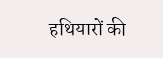हथियारों की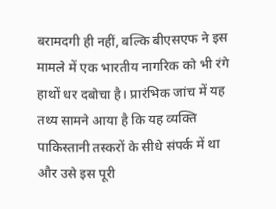बरामदगी ही नहीं, बल्कि बीएसएफ ने इस मामले में एक भारतीय नागरिक को भी रंगे हाथों धर दबोचा है। प्रारंभिक जांच में यह तथ्य सामने आया है कि यह व्यक्ति पाकिस्तानी तस्करों के सीधे संपर्क में था और उसे इस पूरी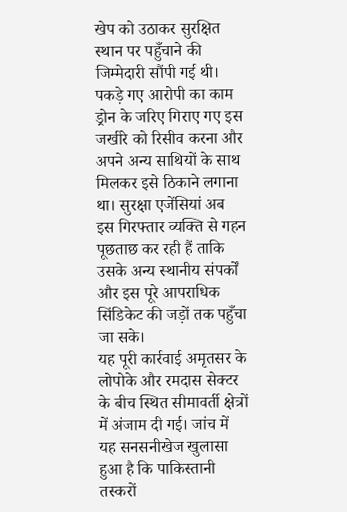खेप को उठाकर सुरक्षित स्थान पर पहुँचाने की जिम्मेदारी सौंपी गई थी। पकड़े गए आरोपी का काम ड्रोन के जरिए गिराए गए इस जखीरे को रिसीव करना और अपने अन्य साथियों के साथ मिलकर इसे ठिकाने लगाना था। सुरक्षा एजेंसियां अब इस गिरफ्तार व्यक्ति से गहन पूछताछ कर रही हैं ताकि उसके अन्य स्थानीय संपर्कों और इस पूरे आपराधिक सिंडिकेट की जड़ों तक पहुँचा जा सके।
यह पूरी कार्रवाई अमृतसर के लोपोके और रमदास सेक्टर के बीच स्थित सीमावर्ती क्षेत्रों में अंजाम दी गई। जांच में यह सनसनीखेज खुलासा हुआ है कि पाकिस्तानी तस्करों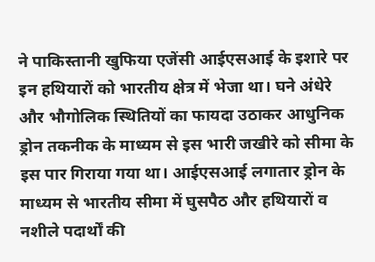ने पाकिस्तानी खुफिया एजेंसी आईएसआई के इशारे पर इन हथियारों को भारतीय क्षेत्र में भेजा था। घने अंधेरे और भौगोलिक स्थितियों का फायदा उठाकर आधुनिक ड्रोन तकनीक के माध्यम से इस भारी जखीरे को सीमा के इस पार गिराया गया था। आईएसआई लगातार ड्रोन के माध्यम से भारतीय सीमा में घुसपैठ और हथियारों व नशीले पदार्थों की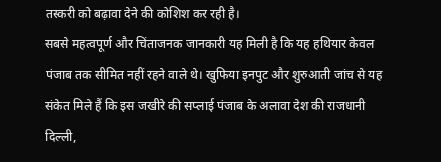तस्करी को बढ़ावा देने की कोशिश कर रही है।
सबसे महत्वपूर्ण और चिंताजनक जानकारी यह मिली है कि यह हथियार केवल पंजाब तक सीमित नहीं रहने वाले थे। खुफिया इनपुट और शुरुआती जांच से यह संकेत मिले हैं कि इस जखीरे की सप्लाई पंजाब के अलावा देश की राजधानी दिल्ली,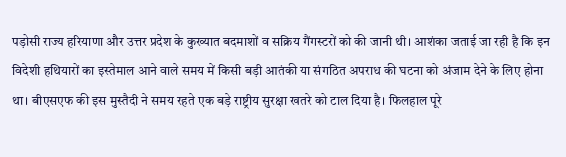पड़ोसी राज्य हरियाणा और उत्तर प्रदेश के कुख्यात बदमाशों व सक्रिय गैंगस्टरों को की जानी थी। आशंका जताई जा रही है कि इन विदेशी हथियारों का इस्तेमाल आने वाले समय में किसी बड़ी आतंकी या संगठित अपराध की घटना को अंजाम देने के लिए होना था। बीएसएफ की इस मुस्तैदी ने समय रहते एक बड़े राष्ट्रीय सुरक्षा खतरे को टाल दिया है। फिलहाल पूरे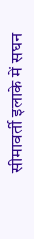सीमावर्ती इलाके में सघन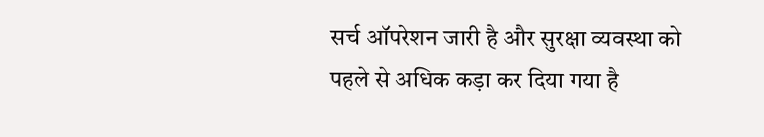सर्च ऑपरेशन जारी है और सुरक्षा व्यवस्था को पहले से अधिक कड़ा कर दिया गया है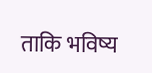ताकि भविष्य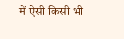में ऐसी किसी भी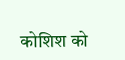कोशिश को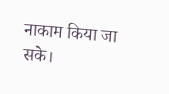नाकाम किया जा सके।